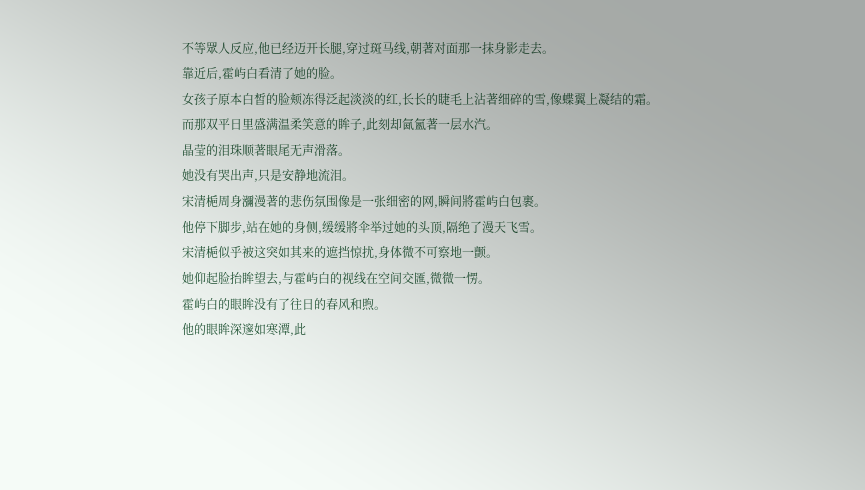不等眾人反应,他已经迈开长腿,穿过斑马线,朝著对面那一抹身影走去。
靠近后,霍屿白看清了她的脸。
女孩子原本白皙的脸颊冻得泛起淡淡的红,长长的睫毛上沾著细碎的雪,像蝶翼上凝结的霜。
而那双平日里盛满温柔笑意的眸子,此刻却氤氳著一层水汽。
晶莹的泪珠顺著眼尾无声滑落。
她没有哭出声,只是安静地流泪。
宋清梔周身瀰漫著的悲伤氛围像是一张细密的网,瞬间將霍屿白包裹。
他停下脚步,站在她的身侧,缓缓將伞举过她的头顶,隔绝了漫天飞雪。
宋清梔似乎被这突如其来的遮挡惊扰,身体微不可察地一颤。
她仰起脸抬眸望去,与霍屿白的视线在空间交匯,微微一愣。
霍屿白的眼眸没有了往日的春风和煦。
他的眼眸深邃如寒潭,此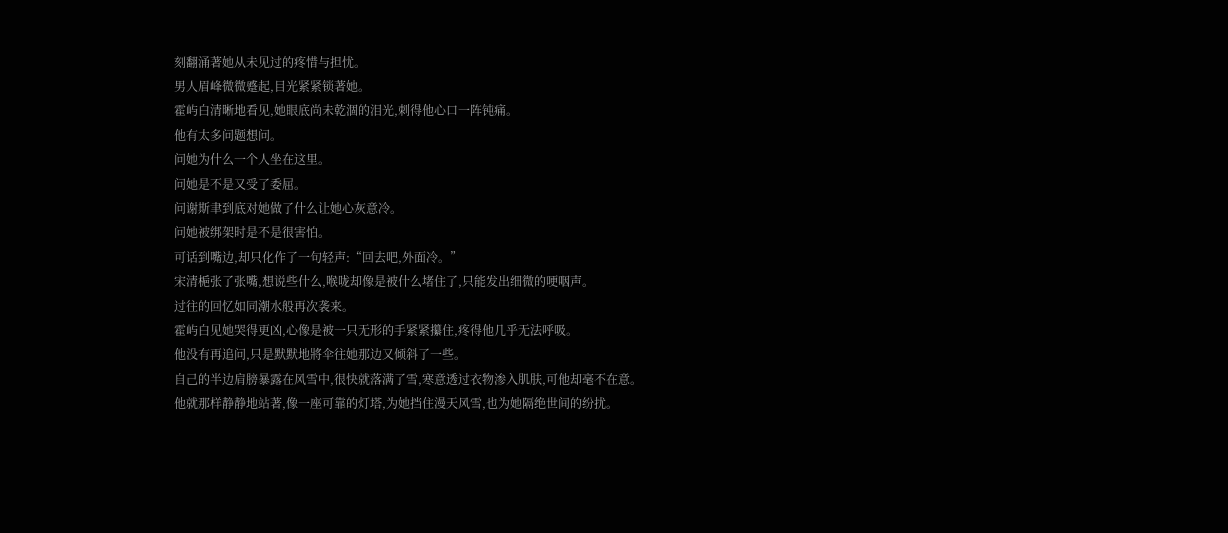刻翻涌著她从未见过的疼惜与担忧。
男人眉峰微微蹙起,目光紧紧锁著她。
霍屿白清晰地看见,她眼底尚未乾涸的泪光,刺得他心口一阵钝痛。
他有太多问题想问。
问她为什么一个人坐在这里。
问她是不是又受了委屈。
问谢斯聿到底对她做了什么让她心灰意冷。
问她被绑架时是不是很害怕。
可话到嘴边,却只化作了一句轻声:“回去吧,外面冷。”
宋清梔张了张嘴,想说些什么,喉咙却像是被什么堵住了,只能发出细微的哽咽声。
过往的回忆如同潮水般再次袭来。
霍屿白见她哭得更凶,心像是被一只无形的手紧紧攥住,疼得他几乎无法呼吸。
他没有再追问,只是默默地將伞往她那边又倾斜了一些。
自己的半边肩膀暴露在风雪中,很快就落满了雪,寒意透过衣物渗入肌肤,可他却毫不在意。
他就那样静静地站著,像一座可靠的灯塔,为她挡住漫天风雪,也为她隔绝世间的纷扰。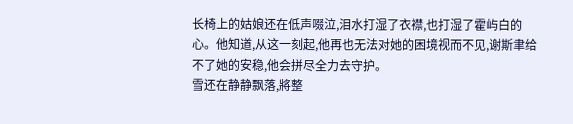长椅上的姑娘还在低声啜泣,泪水打湿了衣襟,也打湿了霍屿白的心。他知道,从这一刻起,他再也无法对她的困境视而不见,谢斯聿给不了她的安稳,他会拼尽全力去守护。
雪还在静静飘落,將整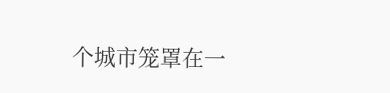个城市笼罩在一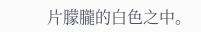片朦朧的白色之中。